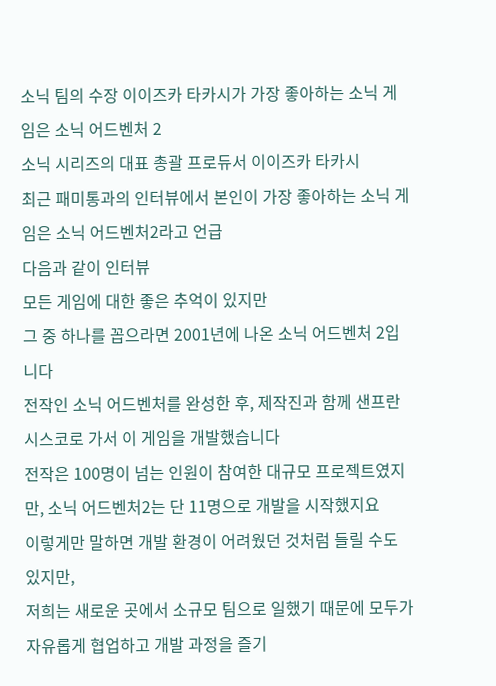소닉 팀의 수장 이이즈카 타카시가 가장 좋아하는 소닉 게임은 소닉 어드벤처 2
소닉 시리즈의 대표 총괄 프로듀서 이이즈카 타카시
최근 패미통과의 인터뷰에서 본인이 가장 좋아하는 소닉 게임은 소닉 어드벤처2라고 언급
다음과 같이 인터뷰
모든 게임에 대한 좋은 추억이 있지만
그 중 하나를 꼽으라면 2001년에 나온 소닉 어드벤처 2입니다
전작인 소닉 어드벤처를 완성한 후, 제작진과 함께 샌프란시스코로 가서 이 게임을 개발했습니다
전작은 100명이 넘는 인원이 참여한 대규모 프로젝트였지만, 소닉 어드벤처2는 단 11명으로 개발을 시작했지요
이렇게만 말하면 개발 환경이 어려웠던 것처럼 들릴 수도 있지만,
저희는 새로운 곳에서 소규모 팀으로 일했기 때문에 모두가 자유롭게 협업하고 개발 과정을 즐기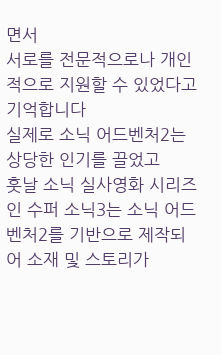면서
서로를 전문적으로나 개인적으로 지원할 수 있었다고 기억합니다
실제로 소닉 어드벤처2는 상당한 인기를 끌었고
훗날 소닉 실사영화 시리즈인 수퍼 소닉3는 소닉 어드벤처2를 기반으로 제작되어 소재 및 스토리가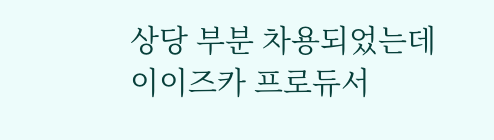상당 부분 차용되었는데
이이즈카 프로듀서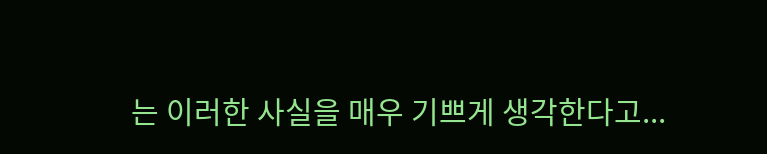는 이러한 사실을 매우 기쁘게 생각한다고...